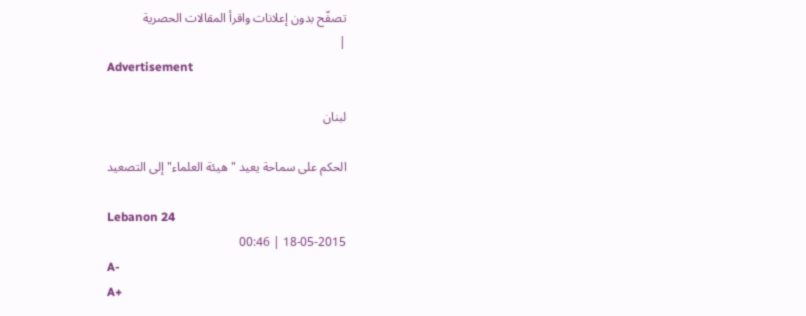تصفّح بدون إعلانات واقرأ المقالات الحصرية
|
Advertisement

لبنان

الحكم على سماحة يعيد "هيئة العلماء" إلى التصعيد

Lebanon 24
18-05-2015 | 00:46
A-
A+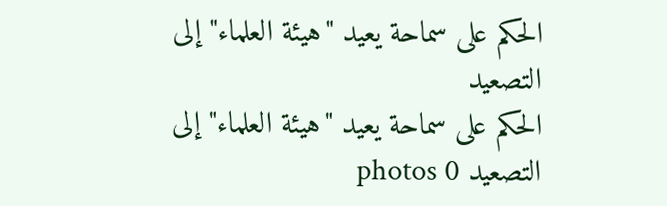الحكم على سماحة يعيد "هيئة العلماء" إلى التصعيد
الحكم على سماحة يعيد "هيئة العلماء" إلى التصعيد photos 0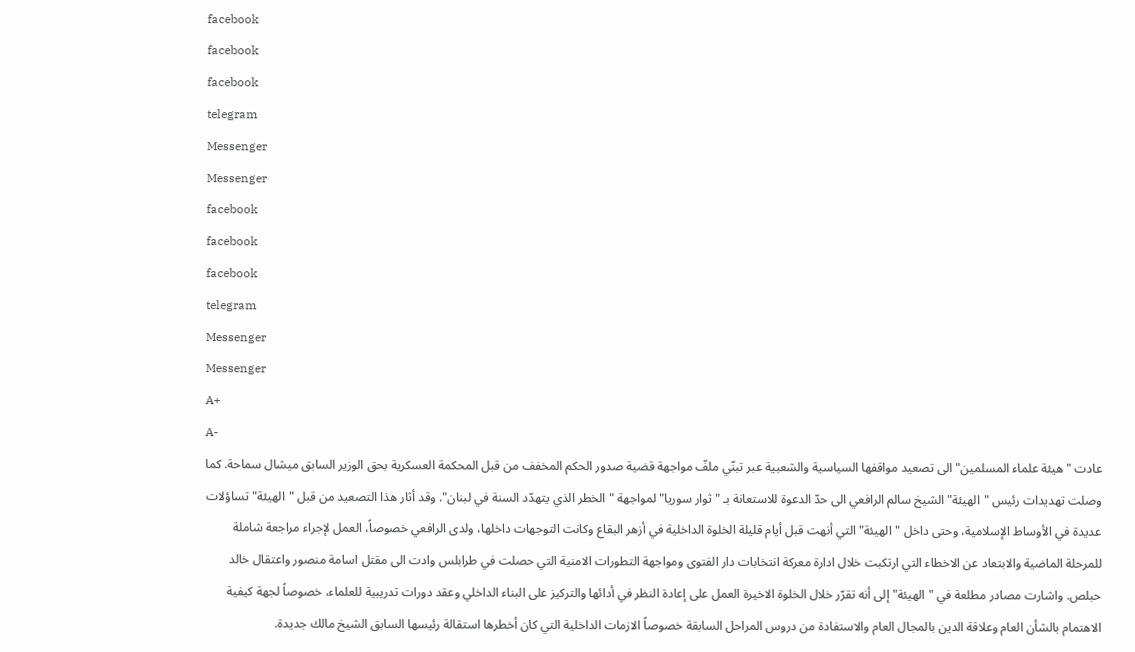facebook
facebook
facebook
telegram
Messenger
Messenger
facebook
facebook
facebook
telegram
Messenger
Messenger
A+
A-
عادت "هيئة علماء المسلمين" الى تصعيد مواقفها السياسية والشعبية عبر تبنّي ملفّ مواجهة قضية صدور الحكم المخفف من قبل المحكمة العسكرية بحق الوزير السابق ميشال سماحة. كما وصلت تهديدات رئيس "الهيئة" الشيخ سالم الرافعي الى حدّ الدعوة للاستعانة بـ "ثوار سوريا" لمواجهة "الخطر الذي يتهدّد السنة في لبنان". وقد أثار هذا التصعيد من قبل "الهيئة" تساؤلات عديدة في الأوساط الإسلامية، وحتى داخل "الهيئة" التي أنهت قبل أيام قليلة الخلوة الداخلية في أزهر البقاع وكانت التوجهات داخلها، ولدى الرافعي خصوصاً، العمل لإجراء مراجعة شاملة للمرحلة الماضية والابتعاد عن الاخطاء التي ارتكبت خلال ادارة معركة انتخابات دار الفتوى ومواجهة التطورات الامنية التي حصلت في طرابلس وادت الى مقتل اسامة منصور واعتقال خالد حبلص. واشارت مصادر مطلعة في "الهيئة" إلى أنه تقرّر خلال الخلوة الاخيرة العمل على إعادة النظر في أدائها والتركيز على البناء الداخلي وعقد دورات تدريبية للعلماء، خصوصاً لجهة كيفية الاهتمام بالشأن العام وعلاقة الدين بالمجال العام والاستفادة من دروس المراحل السابقة خصوصاً الازمات الداخلية التي كان أخطرها استقالة رئيسها السابق الشيخ مالك جديدة.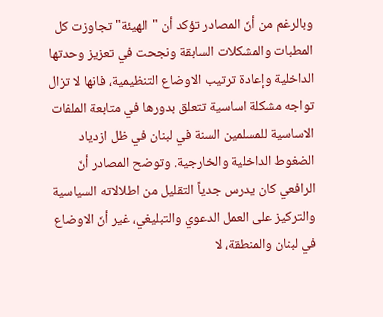وبالرغم من أنّ المصادر تؤكد أن "الهيئة" تجاوزت كل المطبات والمشكلات السابقة ونجحت في تعزيز وحدتها الداخلية وإعادة ترتيب الاوضاع التنظيمية، فانها لا تزال تواجه مشكلة اساسية تتعلق بدورها في متابعة الملفات الاساسية للمسلمين السنة في لبنان في ظل ازدياد الضغوط الداخلية والخارجية. وتوضح المصادر أنّ الرافعي كان يدرس جدياً التقليل من اطلالاته السياسية والتركيز على العمل الدعوي والتبليغي، غير أنّ الاوضاع في لبنان والمنطقة، لا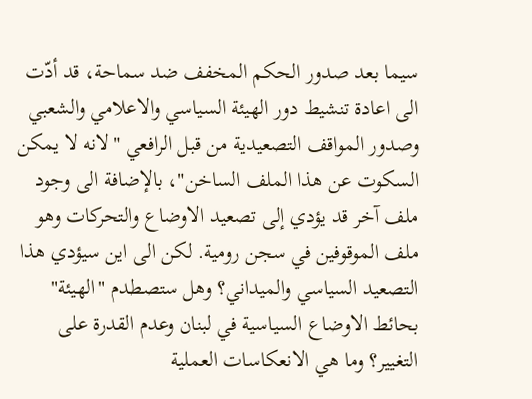سيما بعد صدور الحكم المخفف ضد سماحة، قد أدّت الى اعادة تنشيط دور الهيئة السياسي والاعلامي والشعبي وصدور المواقف التصعيدية من قبل الرافعي "لانه لا يمكن السكوت عن هذا الملف الساخن"، بالإضافة الى وجود ملف آخر قد يؤدي إلى تصعيد الاوضاع والتحركات وهو ملف الموقوفين في سجن رومية. لكن الى اين سيؤدي هذا التصعيد السياسي والميداني؟ وهل ستصطدم "الهيئة" بحائط الاوضاع السياسية في لبنان وعدم القدرة على التغيير؟ وما هي الانعكاسات العملية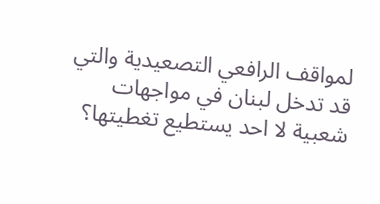لمواقف الرافعي التصعيدية والتي قد تدخل لبنان في مواجهات شعبية لا احد يستطيع تغطيتها؟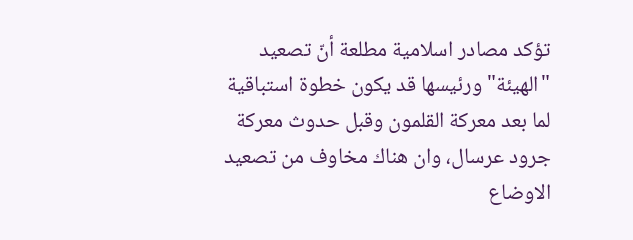تؤكد مصادر اسلامية مطلعة أنّ تصعيد "الهيئة" ورئيسها قد يكون خطوة استباقية لما بعد معركة القلمون وقبل حدوث معركة جرود عرسال، وان هناك مخاوف من تصعيد الاوضاع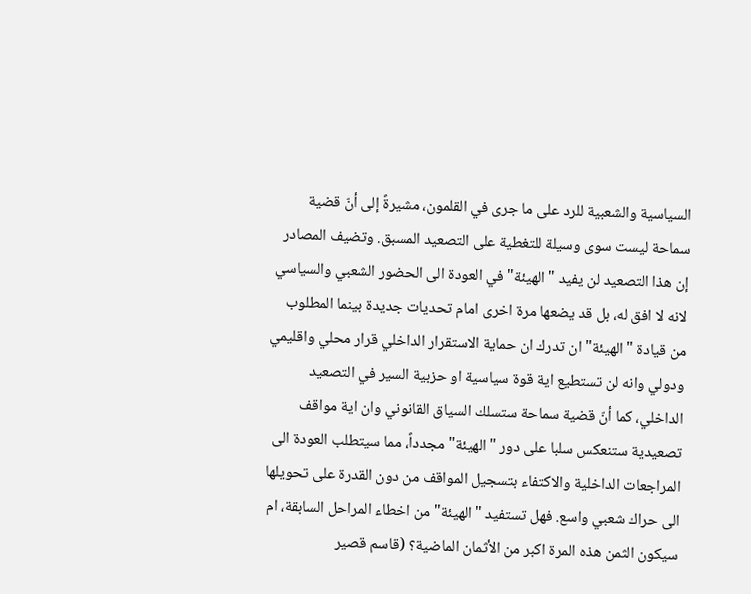السياسية والشعبية للرد على ما جرى في القلمون، مشيرةً إلى أنّ قضية سماحة ليست سوى وسيلة للتغطية على التصعيد المسبق. وتضيف المصادر إن هذا التصعيد لن يفيد "الهيئة" في العودة الى الحضور الشعبي والسياسي لانه لا افق له، بل قد يضعها مرة اخرى امام تحديات جديدة بينما المطلوب من قيادة "الهيئة" ان تدرك ان حماية الاستقرار الداخلي قرار محلي واقليمي ودولي وانه لن تستطيع اية قوة سياسية او حزبية السير في التصعيد الداخلي، كما أنّ قضية سماحة ستسلك السياق القانوني وان اية مواقف تصعيدية ستنعكس سلبا على دور "الهيئة" مجدداً، مما سيتطلب العودة الى المراجعات الداخلية والاكتفاء بتسجيل المواقف من دون القدرة على تحويلها الى حراك شعبي واسع. فهل تستفيد "الهيئة" من اخطاء المراحل السابقة، ام سيكون الثمن هذه المرة اكبر من الأثمان الماضية؟ (قاسم قصير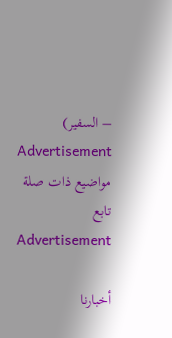– السفير)
Advertisement
مواضيع ذات صلة
تابع
Advertisement

أخبارنا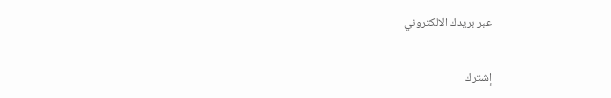عبر بريدك الالكتروني

إشترك